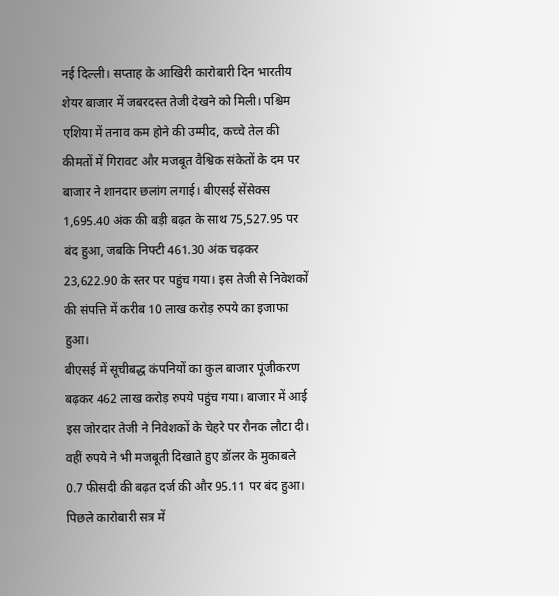नई दिल्ली। सप्ताह के आखिरी कारोबारी दिन भारतीय शेयर बाजार में जबरदस्त तेजी देखने को मिली। पश्चिम एशिया में तनाव कम होने की उम्मीद, कच्चे तेल की कीमतों में गिरावट और मजबूत वैश्विक संकेतों के दम पर बाजार ने शानदार छलांग लगाई। बीएसई सेंसेक्स 1,695.40 अंक की बड़ी बढ़त के साथ 75,527.95 पर बंद हुआ, जबकि निफ्टी 461.30 अंक चढ़कर 23,622.90 के स्तर पर पहुंच गया। इस तेजी से निवेशकों की संपत्ति में करीब 10 लाख करोड़ रुपये का इजाफा हुआ।
बीएसई में सूचीबद्ध कंपनियों का कुल बाजार पूंजीकरण बढ़कर 462 लाख करोड़ रुपये पहुंच गया। बाजार में आई इस जोरदार तेजी ने निवेशकों के चेहरे पर रौनक लौटा दी। वहीं रुपये ने भी मजबूती दिखाते हुए डॉलर के मुकाबले 0.7 फीसदी की बढ़त दर्ज की और 95.11 पर बंद हुआ। पिछले कारोबारी सत्र में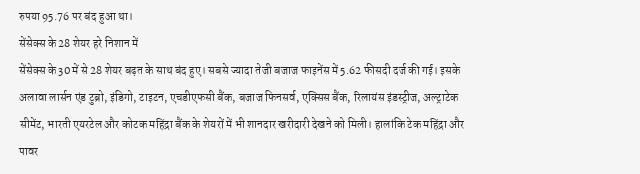रुपया 95.76 पर बंद हुआ था।
सेंसेक्स के 28 शेयर हरे निशान में
सेंसेक्स के 30 में से 28 शेयर बढ़त के साथ बंद हुए। सबसे ज्यादा तेजी बजाज फाइनेंस में 5.62 फीसदी दर्ज की गई। इसके अलावा लार्सन एंड टुब्रो, इंडिगो, टाइटन, एचडीएफसी बैंक, बजाज फिनसर्व, एक्सिस बैंक, रिलायंस इंडस्ट्रीज, अल्ट्राटेक सीमेंट, भारती एयरटेल और कोटक महिंद्रा बैंक के शेयरों में भी शानदार खरीदारी देखने को मिली। हालांकि टेक महिंद्रा और पावर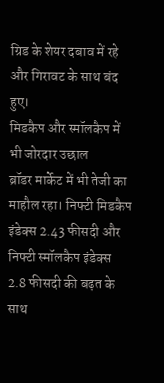ग्रिड के शेयर दबाव में रहे और गिरावट के साथ बंद हुए।
मिडकैप और स्मॉलकैप में भी जोरदार उछाल
ब्रॉडर मार्केट में भी तेजी का माहौल रहा। निफ्टी मिडकैप इंडेक्स 2.43 फीसदी और निफ्टी स्मॉलकैप इंडेक्स 2.8 फीसदी की बढ़त के साथ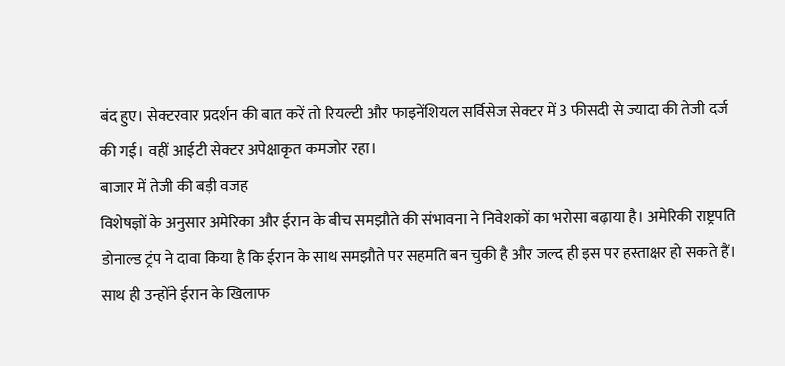बंद हुए। सेक्टरवार प्रदर्शन की बात करें तो रियल्टी और फाइनेंशियल सर्विसेज सेक्टर में 3 फीसदी से ज्यादा की तेजी दर्ज की गई। वहीं आईटी सेक्टर अपेक्षाकृत कमजोर रहा।
बाजार में तेजी की बड़ी वजह
विशेषज्ञों के अनुसार अमेरिका और ईरान के बीच समझौते की संभावना ने निवेशकों का भरोसा बढ़ाया है। अमेरिकी राष्ट्रपति डोनाल्ड ट्रंप ने दावा किया है कि ईरान के साथ समझौते पर सहमति बन चुकी है और जल्द ही इस पर हस्ताक्षर हो सकते हैं। साथ ही उन्होंने ईरान के खिलाफ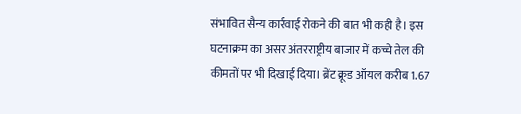संभावित सैन्य कार्रवाई रोकने की बात भी कही है। इस घटनाक्रम का असर अंतरराष्ट्रीय बाजार में कच्चे तेल की कीमतों पर भी दिखाई दिया। ब्रेंट क्रूड ऑयल करीब 1.67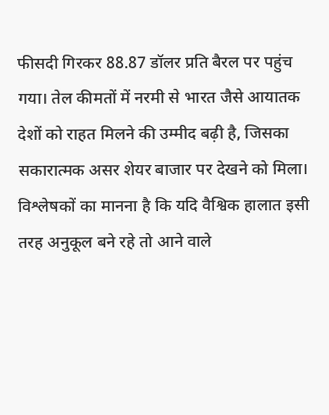फीसदी गिरकर 88.87 डॉलर प्रति बैरल पर पहुंच गया। तेल कीमतों में नरमी से भारत जैसे आयातक देशों को राहत मिलने की उम्मीद बढ़ी है, जिसका सकारात्मक असर शेयर बाजार पर देखने को मिला। विश्लेषकों का मानना है कि यदि वैश्विक हालात इसी तरह अनुकूल बने रहे तो आने वाले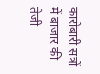कारोबारी सत्रों में बाजार की तेजी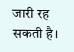जारी रह सकती है।